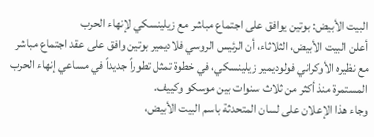البيت الأبيض: بوتين يوافق على اجتماع مباشر مع زيلينسكي لإنهاء الحرب
أعلن البيت الأبيض، الثلاثاء، أن الرئيس الروسي فلاديمير بوتين وافق على عقد اجتماع مباشر مع نظيره الأوكراني فولوديمير زيلينسكي، في خطوة تمثل تطوراً جديداً في مساعي إنهاء الحرب المستمرة منذ أكثر من ثلاث سنوات بين موسكو وكييف.
وجاء هذا الإعلان على لسان المتحدثة باسم البيت الأبيض،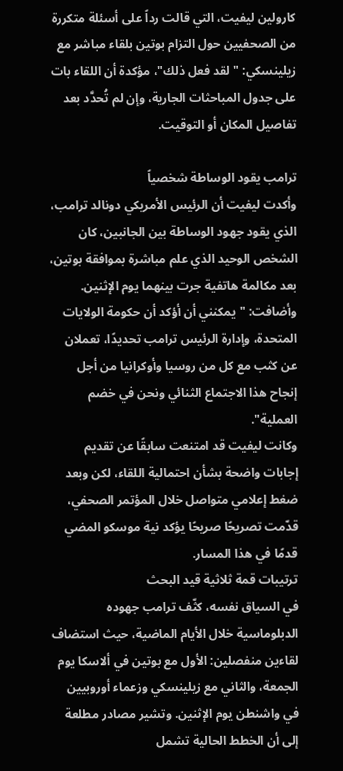كارولين ليفيت، التي قالت رداً على أسئلة متكررة من الصحفيين حول التزام بوتين بلقاء مباشر مع زيلينسكي: "لقد فعل ذلك"، مؤكدة أن اللقاء بات على جدول المباحثات الجارية، وإن لم تُحدَّد بعد تفاصيل المكان أو التوقيت.

ترامب يقود الوساطة شخصياً
وأكدت ليفيت أن الرئيس الأمريكي دونالد ترامب، الذي يقود جهود الوساطة بين الجانبين، كان الشخص الوحيد الذي علم مباشرة بموافقة بوتين، بعد مكالمة هاتفية جرت بينهما يوم الإثنين.
وأضافت: "يمكنني أن أؤكد أن حكومة الولايات المتحدة، وإدارة الرئيس ترامب تحديدًا، تعملان عن كثب مع كل من روسيا وأوكرانيا من أجل إنجاح هذا الاجتماع الثنائي ونحن في خضم العملية".
وكانت ليفيت قد امتنعت سابقًا عن تقديم إجابات واضحة بشأن احتمالية اللقاء، لكن وبعد ضغط إعلامي متواصل خلال المؤتمر الصحفي، قدّمت تصريحًا صريحًا يؤكد نية موسكو المضي قدمًا في هذا المسار.
ترتيبات قمة ثلاثية قيد البحث
في السياق نفسه، كثّف ترامب جهوده الدبلوماسية خلال الأيام الماضية، حيث استضاف لقاءين منفصلين: الأول مع بوتين في ألاسكا يوم الجمعة، والثاني مع زيلينسكي وزعماء أوروبيين في واشنطن يوم الإثنين. وتشير مصادر مطلعة إلى أن الخطط الحالية تشمل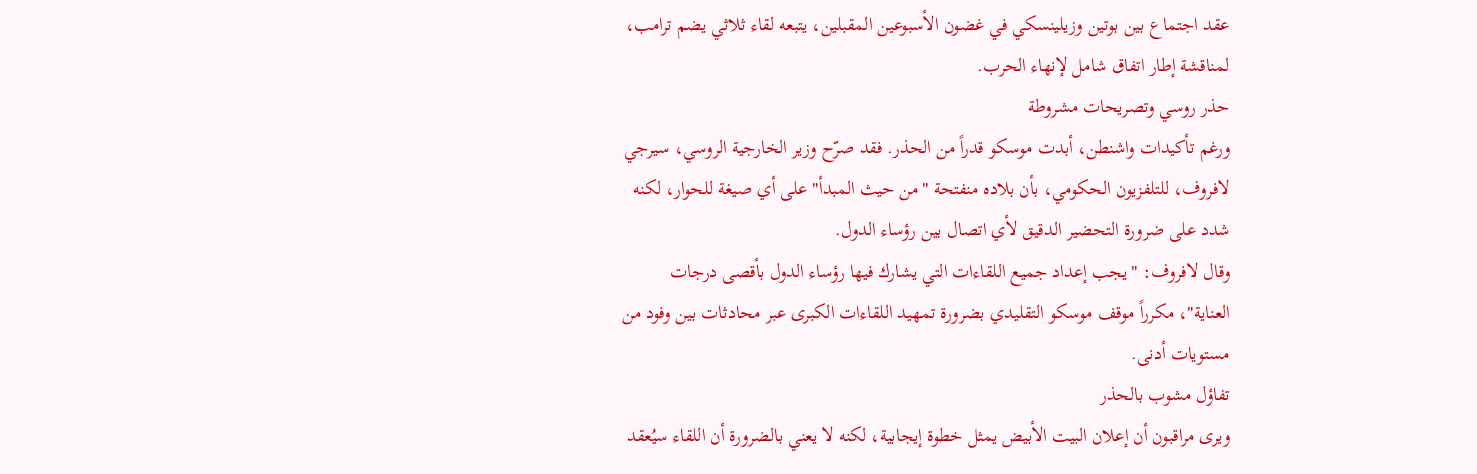عقد اجتماع بين بوتين وزيلينسكي في غضون الأسبوعين المقبلين، يتبعه لقاء ثلاثي يضم ترامب، لمناقشة إطار اتفاق شامل لإنهاء الحرب.
حذر روسي وتصريحات مشروطة
ورغم تأكيدات واشنطن، أبدت موسكو قدراً من الحذر. فقد صرّح وزير الخارجية الروسي، سيرجي لافروف، للتلفزيون الحكومي، بأن بلاده منفتحة "من حيث المبدأ" على أي صيغة للحوار، لكنه شدد على ضرورة التحضير الدقيق لأي اتصال بين رؤساء الدول.
وقال لافروف: "يجب إعداد جميع اللقاءات التي يشارك فيها رؤساء الدول بأقصى درجات العناية"، مكرراً موقف موسكو التقليدي بضرورة تمهيد اللقاءات الكبرى عبر محادثات بين وفود من مستويات أدنى.
تفاؤل مشوب بالحذر
ويرى مراقبون أن إعلان البيت الأبيض يمثل خطوة إيجابية، لكنه لا يعني بالضرورة أن اللقاء سيُعقد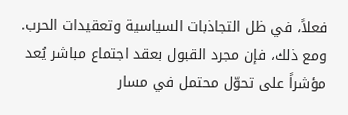فعلاً، في ظل التجاذبات السياسية وتعقيدات الحرب. ومع ذلك، فإن مجرد القبول بعقد اجتماع مباشر يُعد مؤشراً على تحوّل محتمل في مسار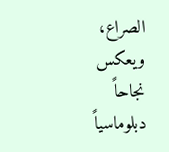الصراع، ويعكس نجاحاً دبلوماسياً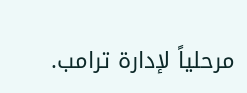مرحلياً لإدارة ترامب.